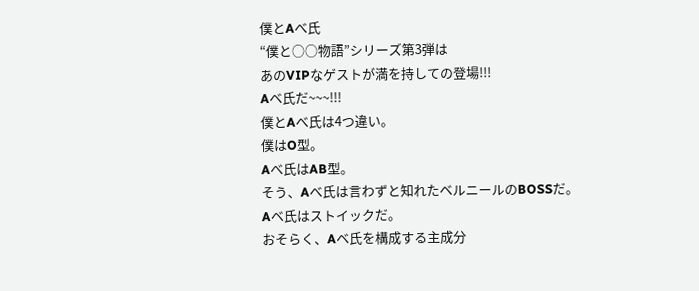僕とAべ氏
“僕と○○物語”シリーズ第3弾は
あのVIPなゲストが満を持しての登場!!!
Aベ氏だ~~~!!!
僕とAべ氏は4つ違い。
僕はO型。
Aべ氏はAB型。
そう、Aべ氏は言わずと知れたベルニールのBOSSだ。
Aベ氏はストイックだ。
おそらく、Aベ氏を構成する主成分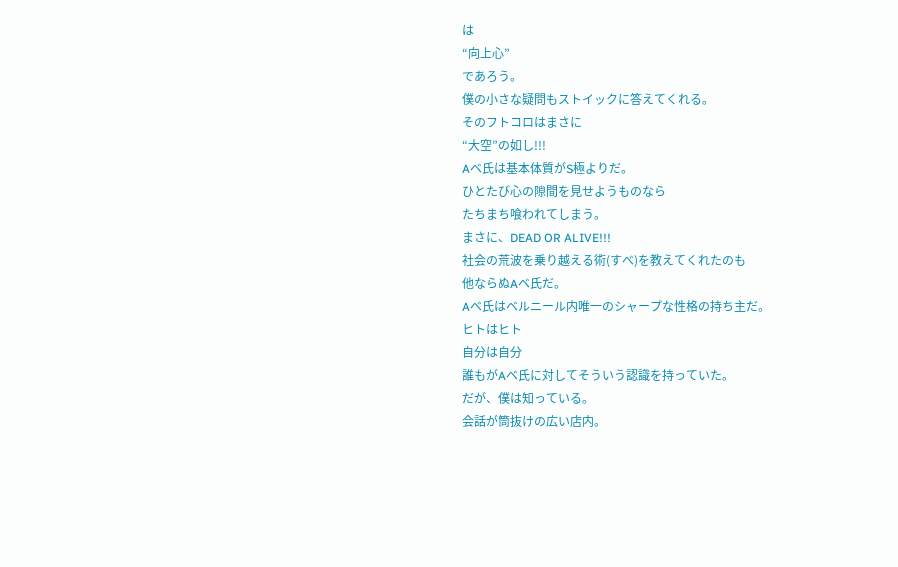は
“向上心”
であろう。
僕の小さな疑問もストイックに答えてくれる。
そのフトコロはまさに
“大空”の如し!!!
Aベ氏は基本体質がS極よりだ。
ひとたび心の隙間を見せようものなら
たちまち喰われてしまう。
まさに、DEAD OR ALIVE!!!
社会の荒波を乗り越える術(すべ)を教えてくれたのも
他ならぬAベ氏だ。
Aベ氏はベルニール内唯一のシャープな性格の持ち主だ。
ヒトはヒト
自分は自分
誰もがAベ氏に対してそういう認識を持っていた。
だが、僕は知っている。
会話が筒抜けの広い店内。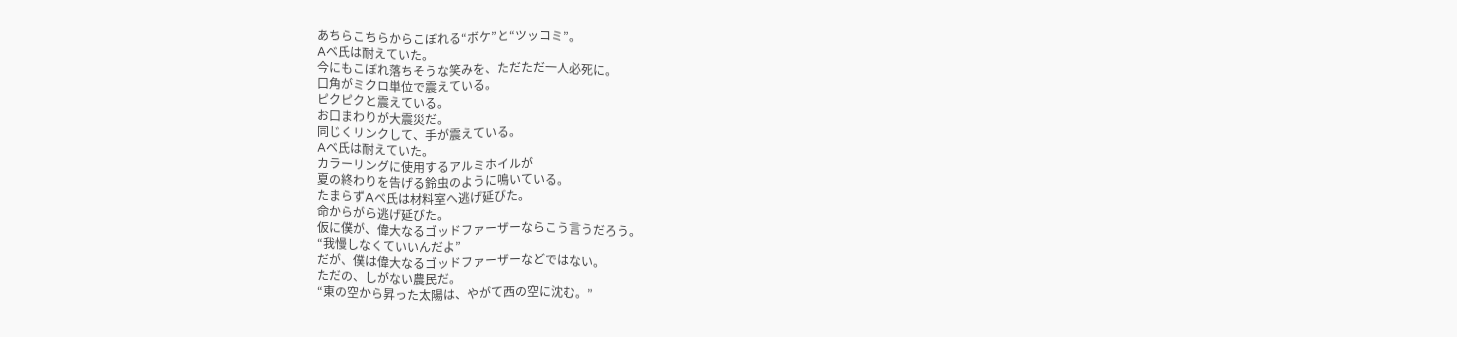あちらこちらからこぼれる“ボケ”と“ツッコミ”。
Aベ氏は耐えていた。
今にもこぼれ落ちそうな笑みを、ただただ一人必死に。
口角がミクロ単位で震えている。
ピクピクと震えている。
お口まわりが大震災だ。
同じくリンクして、手が震えている。
Aベ氏は耐えていた。
カラーリングに使用するアルミホイルが
夏の終わりを告げる鈴虫のように鳴いている。
たまらずAベ氏は材料室へ逃げ延びた。
命からがら逃げ延びた。
仮に僕が、偉大なるゴッドファーザーならこう言うだろう。
“我慢しなくていいんだよ”
だが、僕は偉大なるゴッドファーザーなどではない。
ただの、しがない農民だ。
“東の空から昇った太陽は、やがて西の空に沈む。”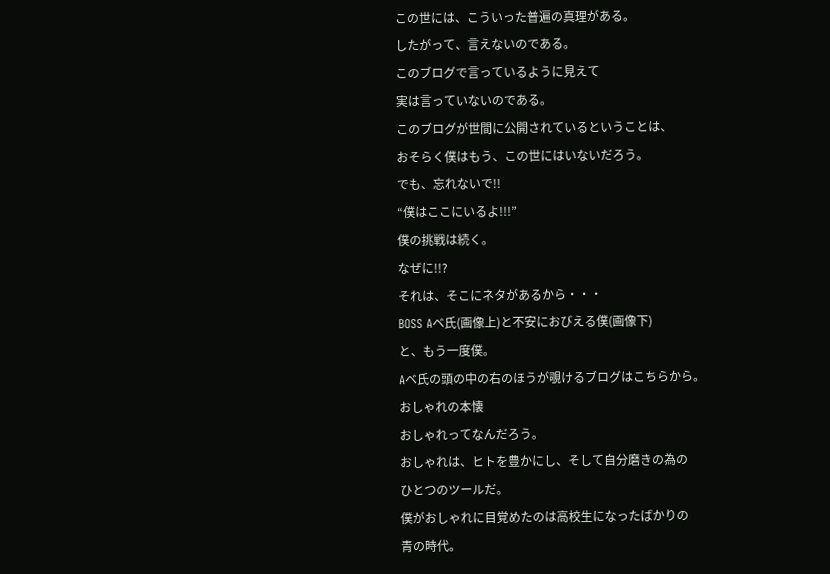この世には、こういった普遍の真理がある。
したがって、言えないのである。
このブログで言っているように見えて
実は言っていないのである。
このブログが世間に公開されているということは、
おそらく僕はもう、この世にはいないだろう。
でも、忘れないで!!
“僕はここにいるよ!!!”
僕の挑戦は続く。
なぜに!!?
それは、そこにネタがあるから・・・
BOSS Aベ氏(画像上)と不安におびえる僕(画像下)
と、もう一度僕。
Aベ氏の頭の中の右のほうが覗けるブログはこちらから。
おしゃれの本懐
おしゃれってなんだろう。
おしゃれは、ヒトを豊かにし、そして自分磨きの為の
ひとつのツールだ。
僕がおしゃれに目覚めたのは高校生になったばかりの
青の時代。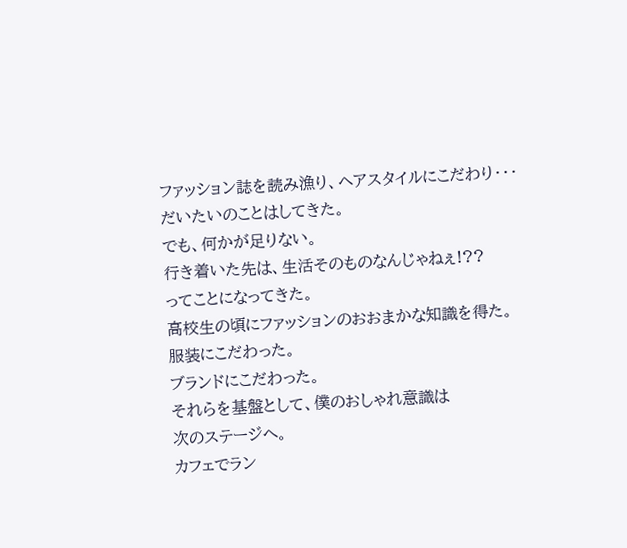ファッション誌を読み漁り、ヘアスタイルにこだわり・・・
だいたいのことはしてきた。
でも、何かが足りない。
行き着いた先は、生活そのものなんじゃねぇ!??
ってことになってきた。
高校生の頃にファッションのおおまかな知識を得た。
服装にこだわった。
ブランドにこだわった。
それらを基盤として、僕のおしゃれ意識は
次のステージへ。
カフェでラン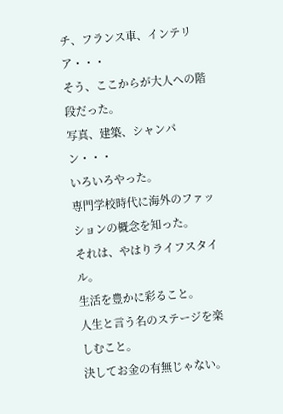チ、フランス車、インテリア・・・
そう、ここからが大人への階段だった。
写真、建築、シャンパン・・・
いろいろやった。
専門学校時代に海外のファッションの概念を知った。
それは、やはりライフスタイル。
生活を豊かに彩ること。
人生と言う名のステージを楽しむこと。
決してお金の有無じゃない。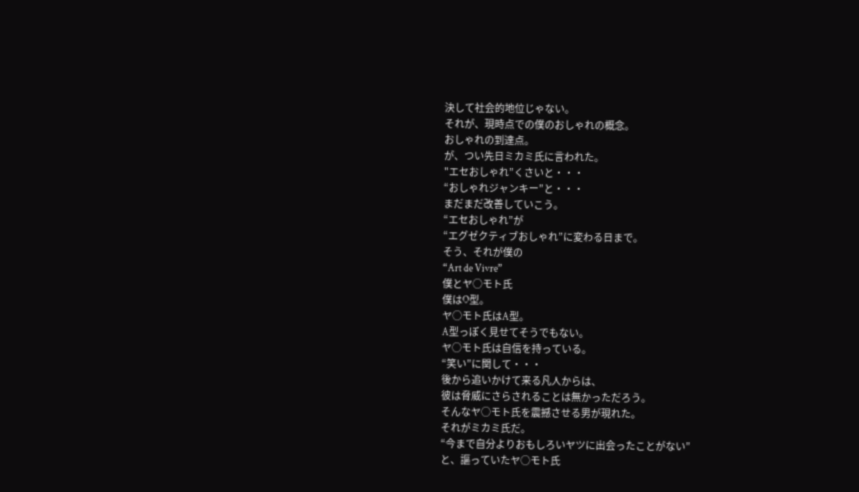決して社会的地位じゃない。
それが、現時点での僕のおしゃれの概念。
おしゃれの到達点。
が、つい先日ミカミ氏に言われた。
"エセおしゃれ”くさいと・・・
“おしゃれジャンキー”と・・・
まだまだ改善していこう。
“エセおしゃれ”が
“エグゼクティブおしゃれ”に変わる日まで。
そう、それが僕の
“Art de Vivre”
僕とヤ○モト氏
僕はO型。
ヤ○モト氏はA型。
A型っぽく見せてそうでもない。
ヤ○モト氏は自信を持っている。
“笑い”に関して・・・
後から追いかけて来る凡人からは、
彼は脅威にさらされることは無かっただろう。
そんなヤ○モト氏を震撼させる男が現れた。
それがミカミ氏だ。
“今まで自分よりおもしろいヤツに出会ったことがない”
と、謳っていたヤ○モト氏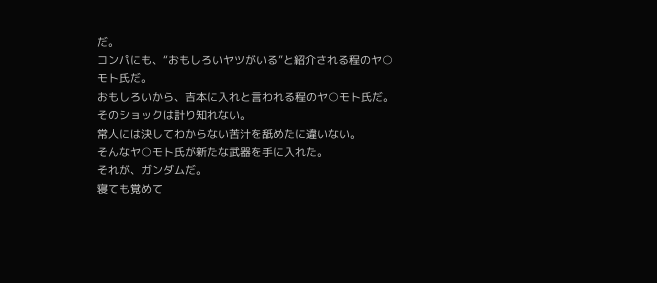だ。
コンパにも、“おもしろいヤツがいる”と紹介される程のヤ○モト氏だ。
おもしろいから、吉本に入れと言われる程のヤ○モト氏だ。
そのショックは計り知れない。
常人には決してわからない苦汁を舐めたに違いない。
そんなヤ○モト氏が新たな武器を手に入れた。
それが、ガンダムだ。
寝ても覚めて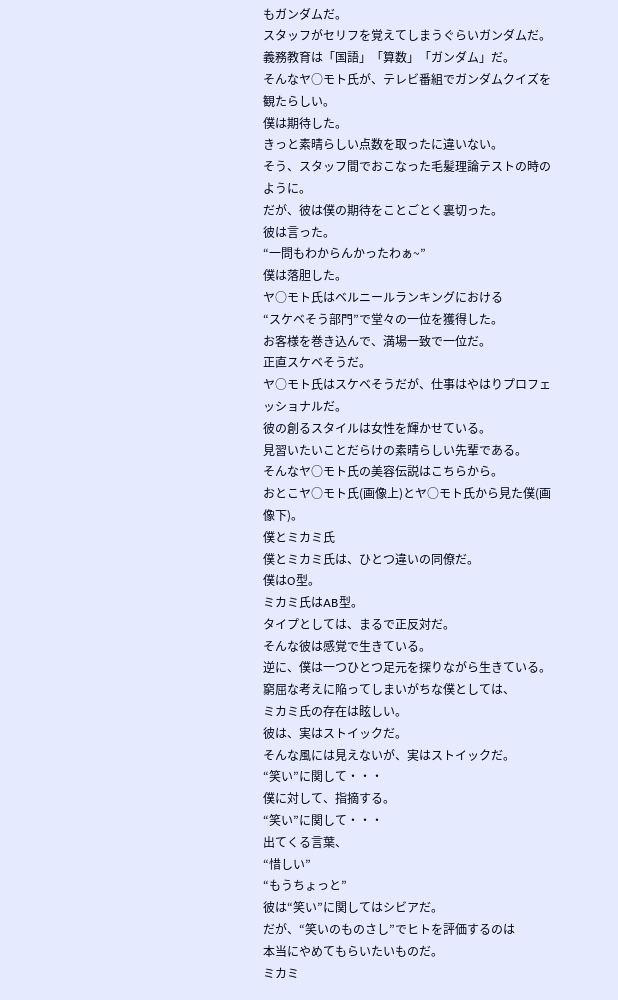もガンダムだ。
スタッフがセリフを覚えてしまうぐらいガンダムだ。
義務教育は「国語」「算数」「ガンダム」だ。
そんなヤ○モト氏が、テレビ番組でガンダムクイズを
観たらしい。
僕は期待した。
きっと素晴らしい点数を取ったに違いない。
そう、スタッフ間でおこなった毛髪理論テストの時のように。
だが、彼は僕の期待をことごとく裏切った。
彼は言った。
“一問もわからんかったわぁ~”
僕は落胆した。
ヤ○モト氏はベルニールランキングにおける
“スケベそう部門”で堂々の一位を獲得した。
お客様を巻き込んで、満場一致で一位だ。
正直スケベそうだ。
ヤ○モト氏はスケベそうだが、仕事はやはりプロフェッショナルだ。
彼の創るスタイルは女性を輝かせている。
見習いたいことだらけの素晴らしい先輩である。
そんなヤ○モト氏の美容伝説はこちらから。
おとこヤ○モト氏(画像上)とヤ○モト氏から見た僕(画像下)。
僕とミカミ氏
僕とミカミ氏は、ひとつ違いの同僚だ。
僕はO型。
ミカミ氏はAB型。
タイプとしては、まるで正反対だ。
そんな彼は感覚で生きている。
逆に、僕は一つひとつ足元を探りながら生きている。
窮屈な考えに陥ってしまいがちな僕としては、
ミカミ氏の存在は眩しい。
彼は、実はストイックだ。
そんな風には見えないが、実はストイックだ。
“笑い”に関して・・・
僕に対して、指摘する。
“笑い”に関して・・・
出てくる言葉、
“惜しい”
“もうちょっと”
彼は“笑い”に関してはシビアだ。
だが、“笑いのものさし”でヒトを評価するのは
本当にやめてもらいたいものだ。
ミカミ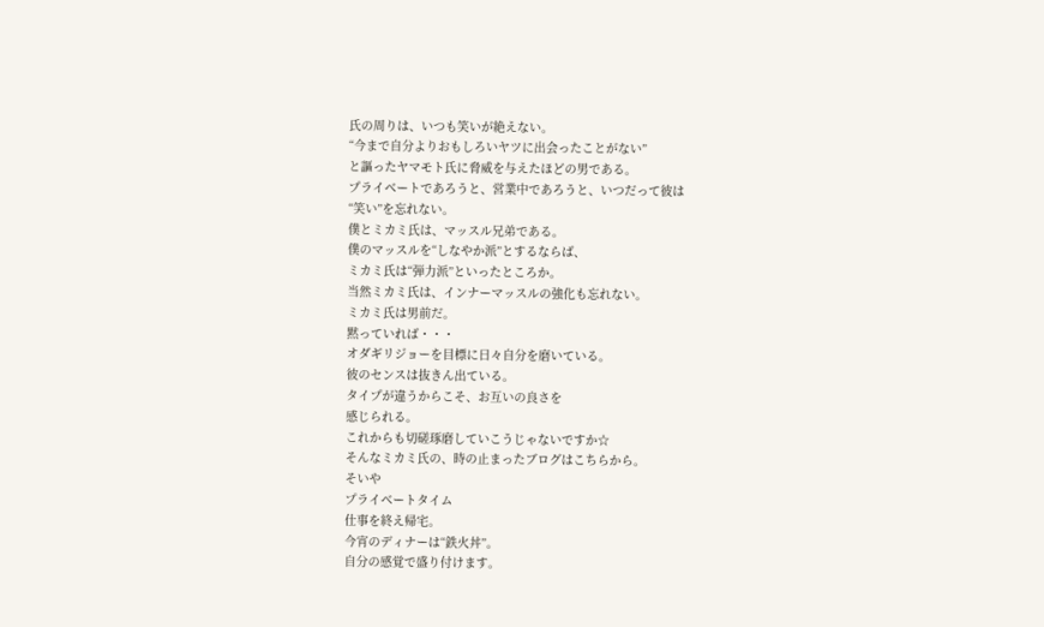氏の周りは、いつも笑いが絶えない。
“今まで自分よりおもしろいヤツに出会ったことがない”
と謳ったヤマモト氏に脅威を与えたほどの男である。
プライベートであろうと、営業中であろうと、いつだって彼は
“笑い”を忘れない。
僕とミカミ氏は、マッスル兄弟である。
僕のマッスルを“しなやか派”とするならば、
ミカミ氏は“弾力派”といったところか。
当然ミカミ氏は、インナーマッスルの強化も忘れない。
ミカミ氏は男前だ。
黙っていれば・・・
オダギリジョーを目標に日々自分を磨いている。
彼のセンスは抜きん出ている。
タイプが違うからこそ、お互いの良さを
感じられる。
これからも切磋琢磨していこうじゃないですか☆
そんなミカミ氏の、時の止まったブログはこちらから。
そいや
プライベートタイム
仕事を終え帰宅。
今宵のディナーは“鉄火丼”。
自分の感覚で盛り付けます。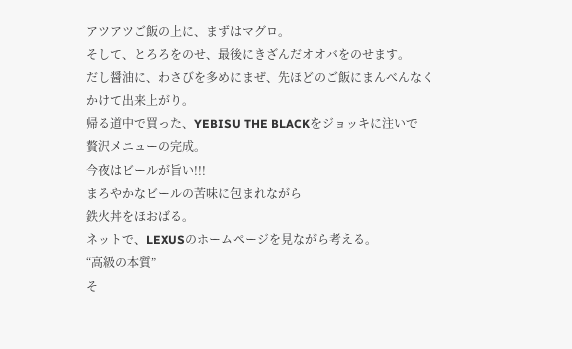アツアツご飯の上に、まずはマグロ。
そして、とろろをのせ、最後にきざんだオオバをのせます。
だし醤油に、わさびを多めにまぜ、先ほどのご飯にまんべんなく
かけて出来上がり。
帰る道中で買った、YEBISU THE BLACKをジョッキに注いで
贅沢メニューの完成。
今夜はビールが旨い!!!
まろやかなビールの苦味に包まれながら
鉄火丼をほおばる。
ネットで、LEXUSのホームページを見ながら考える。
“高級の本質”
そ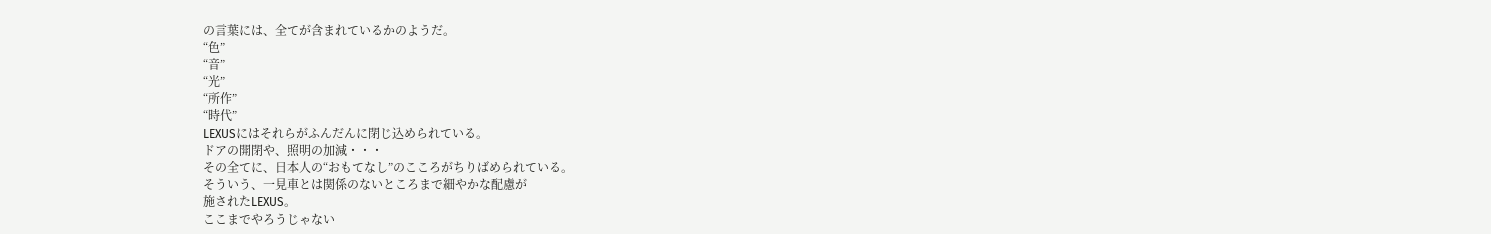の言葉には、全てが含まれているかのようだ。
“色”
“音”
“光”
“所作”
“時代”
LEXUSにはそれらがふんだんに閉じ込められている。
ドアの開閉や、照明の加減・・・
その全てに、日本人の“おもてなし”のこころがちりばめられている。
そういう、一見車とは関係のないところまで細やかな配慮が
施されたLEXUS。
ここまでやろうじゃない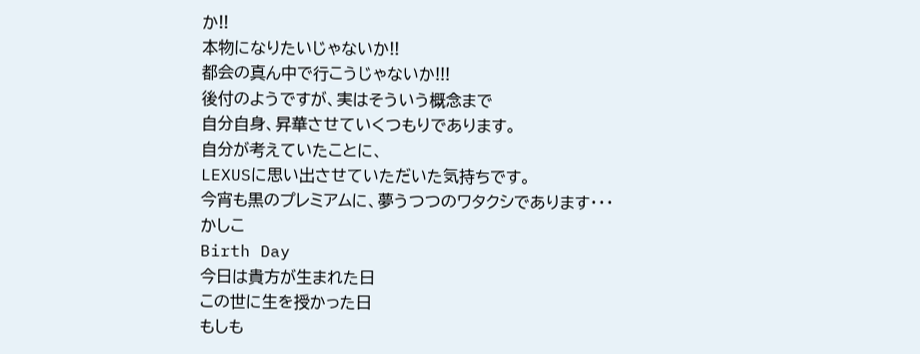か!!
本物になりたいじゃないか!!
都会の真ん中で行こうじゃないか!!!
後付のようですが、実はそういう概念まで
自分自身、昇華させていくつもりであります。
自分が考えていたことに、
LEXUSに思い出させていただいた気持ちです。
今宵も黒のプレミアムに、夢うつつのワタクシであります・・・
かしこ
Birth Day
今日は貴方が生まれた日
この世に生を授かった日
もしも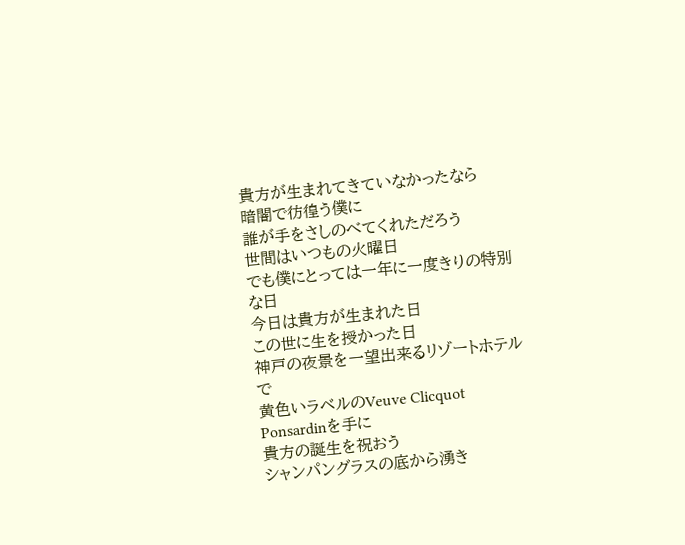貴方が生まれてきていなかったなら
暗闇で彷徨う僕に
誰が手をさしのべてくれただろう
世間はいつもの火曜日
でも僕にとっては一年に一度きりの特別な日
今日は貴方が生まれた日
この世に生を授かった日
神戸の夜景を一望出来るリゾートホテルで
黄色いラベルのVeuve Clicquot Ponsardinを手に
貴方の誕生を祝おう
シャンパングラスの底から湧き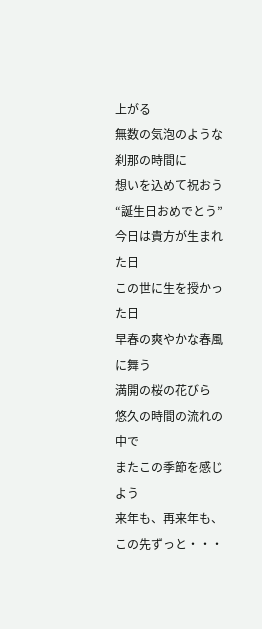上がる
無数の気泡のような刹那の時間に
想いを込めて祝おう
“誕生日おめでとう”
今日は貴方が生まれた日
この世に生を授かった日
早春の爽やかな春風に舞う
満開の桜の花びら
悠久の時間の流れの中で
またこの季節を感じよう
来年も、再来年も、この先ずっと・・・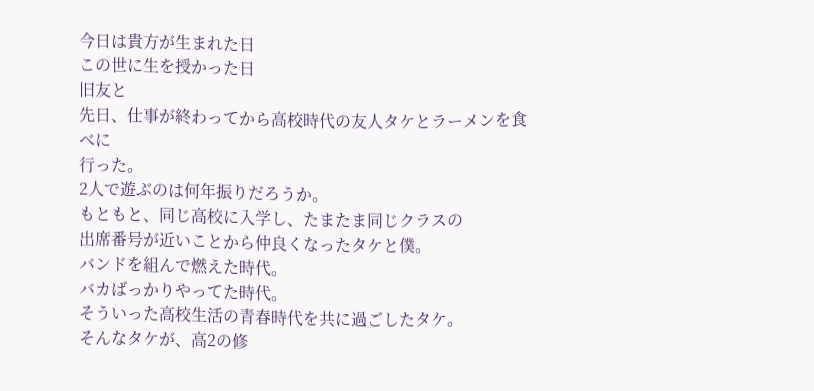今日は貴方が生まれた日
この世に生を授かった日
旧友と
先日、仕事が終わってから高校時代の友人タケとラーメンを食べに
行った。
2人で遊ぶのは何年振りだろうか。
もともと、同じ高校に入学し、たまたま同じクラスの
出席番号が近いことから仲良くなったタケと僕。
バンドを組んで燃えた時代。
バカばっかりやってた時代。
そういった高校生活の青春時代を共に過ごしたタケ。
そんなタケが、高2の修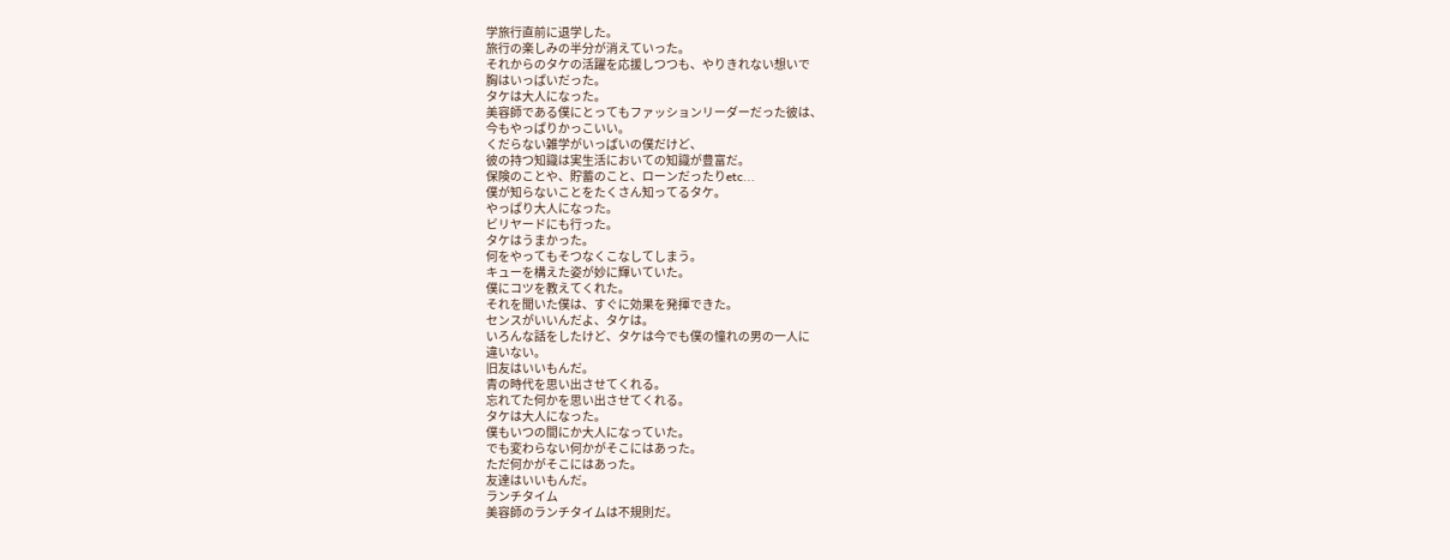学旅行直前に退学した。
旅行の楽しみの半分が消えていった。
それからのタケの活躍を応援しつつも、やりきれない想いで
胸はいっぱいだった。
タケは大人になった。
美容師である僕にとってもファッションリーダーだった彼は、
今もやっぱりかっこいい。
くだらない雑学がいっぱいの僕だけど、
彼の持つ知識は実生活においての知識が豊富だ。
保険のことや、貯蓄のこと、ローンだったりetc...
僕が知らないことをたくさん知ってるタケ。
やっぱり大人になった。
ビリヤードにも行った。
タケはうまかった。
何をやってもそつなくこなしてしまう。
キューを構えた姿が妙に輝いていた。
僕にコツを教えてくれた。
それを聞いた僕は、すぐに効果を発揮できた。
センスがいいんだよ、タケは。
いろんな話をしたけど、タケは今でも僕の憧れの男の一人に
違いない。
旧友はいいもんだ。
青の時代を思い出させてくれる。
忘れてた何かを思い出させてくれる。
タケは大人になった。
僕もいつの間にか大人になっていた。
でも変わらない何かがそこにはあった。
ただ何かがそこにはあった。
友達はいいもんだ。
ランチタイム
美容師のランチタイムは不規則だ。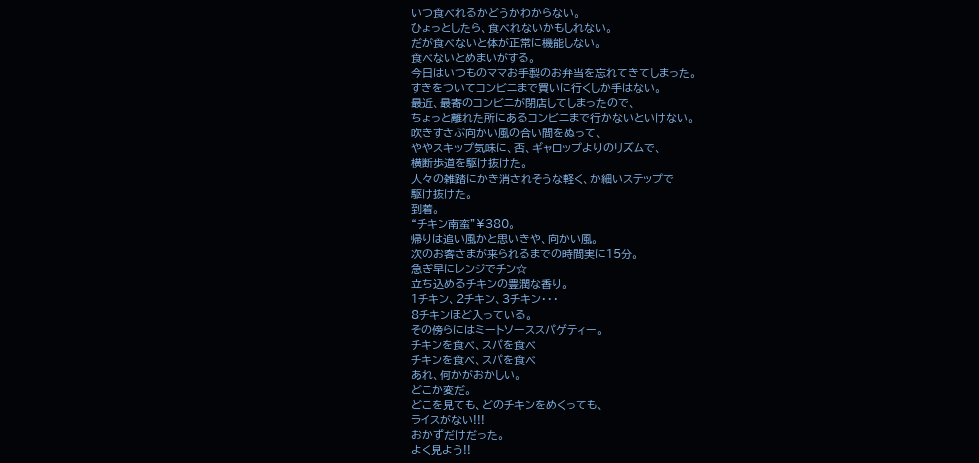いつ食べれるかどうかわからない。
ひょっとしたら、食べれないかもしれない。
だが食べないと体が正常に機能しない。
食べないとめまいがする。
今日はいつものママお手製のお弁当を忘れてきてしまった。
すきをついてコンビニまで買いに行くしか手はない。
最近、最寄のコンビニが閉店してしまったので、
ちょっと離れた所にあるコンビニまで行かないといけない。
吹きすさぶ向かい風の合い間をぬって、
ややスキップ気味に、否、ギャロップよりのリズムで、
横断歩道を駆け抜けた。
人々の雑踏にかき消されそうな軽く、か細いステップで
駆け抜けた。
到着。
“チキン南蛮”¥380。
帰りは追い風かと思いきや、向かい風。
次のお客さまが来られるまでの時間実に15分。
急ぎ早にレンジでチン☆
立ち込めるチキンの豊潤な香り。
1チキン、2チキン、3チキン・・・
8チキンほど入っている。
その傍らにはミートソーススパゲティー。
チキンを食べ、スパを食べ
チキンを食べ、スパを食べ
あれ、何かがおかしい。
どこか変だ。
どこを見ても、どのチキンをめくっても、
ライスがない!!!
おかずだけだった。
よく見よう!!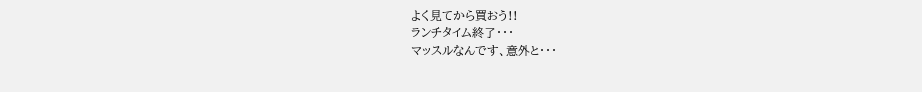よく見てから買おう!!
ランチタイム終了・・・
マッスルなんです、意外と・・・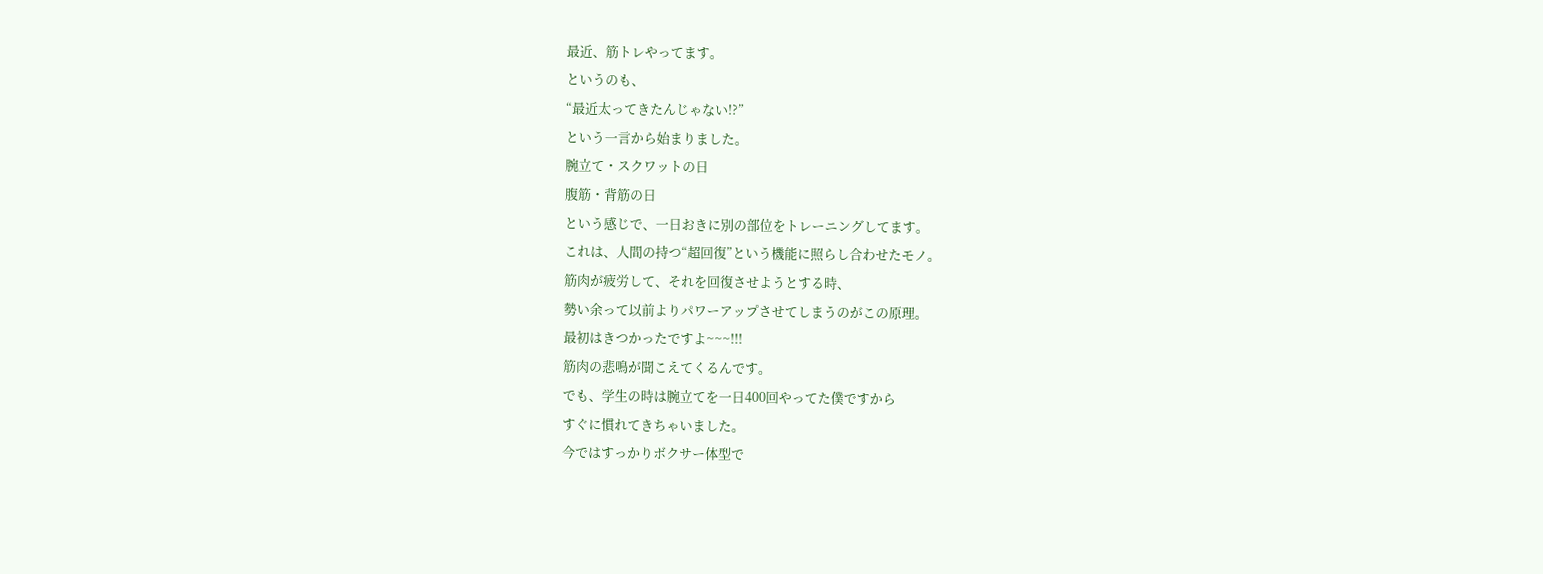最近、筋トレやってます。
というのも、
“最近太ってきたんじゃない!?”
という一言から始まりました。
腕立て・スクワットの日
腹筋・背筋の日
という感じで、一日おきに別の部位をトレーニングしてます。
これは、人間の持つ“超回復”という機能に照らし合わせたモノ。
筋肉が疲労して、それを回復させようとする時、
勢い余って以前よりパワーアップさせてしまうのがこの原理。
最初はきつかったですよ~~~!!!
筋肉の悲鳴が聞こえてくるんです。
でも、学生の時は腕立てを一日400回やってた僕ですから
すぐに慣れてきちゃいました。
今ではすっかりボクサー体型で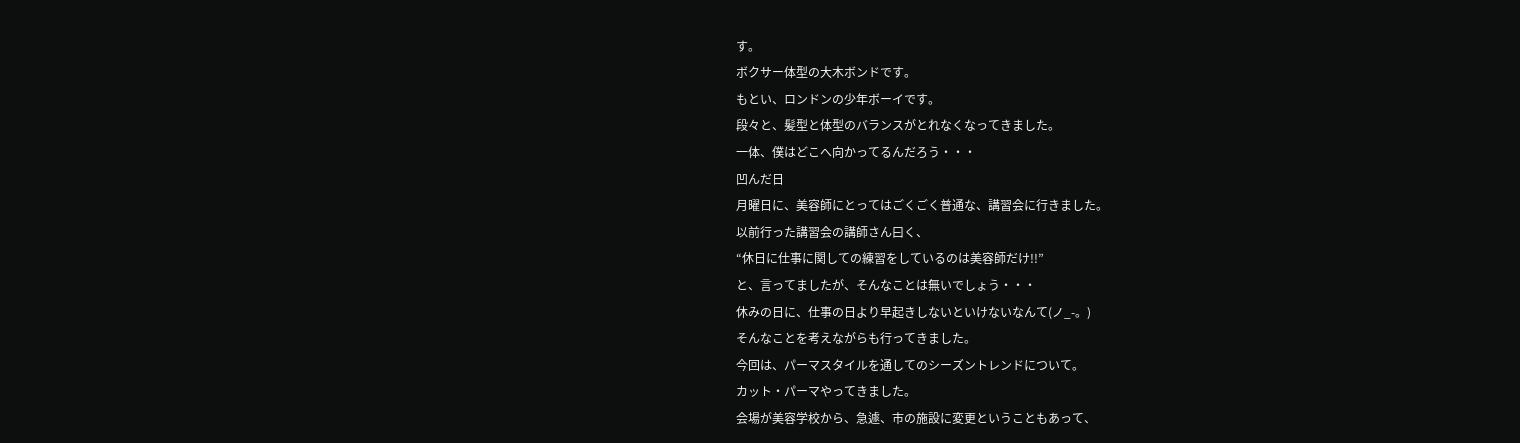す。
ボクサー体型の大木ボンドです。
もとい、ロンドンの少年ボーイです。
段々と、髪型と体型のバランスがとれなくなってきました。
一体、僕はどこへ向かってるんだろう・・・
凹んだ日
月曜日に、美容師にとってはごくごく普通な、講習会に行きました。
以前行った講習会の講師さん曰く、
“休日に仕事に関しての練習をしているのは美容師だけ!!”
と、言ってましたが、そんなことは無いでしょう・・・
休みの日に、仕事の日より早起きしないといけないなんて(ノ_-。)
そんなことを考えながらも行ってきました。
今回は、パーマスタイルを通してのシーズントレンドについて。
カット・パーマやってきました。
会場が美容学校から、急遽、市の施設に変更ということもあって、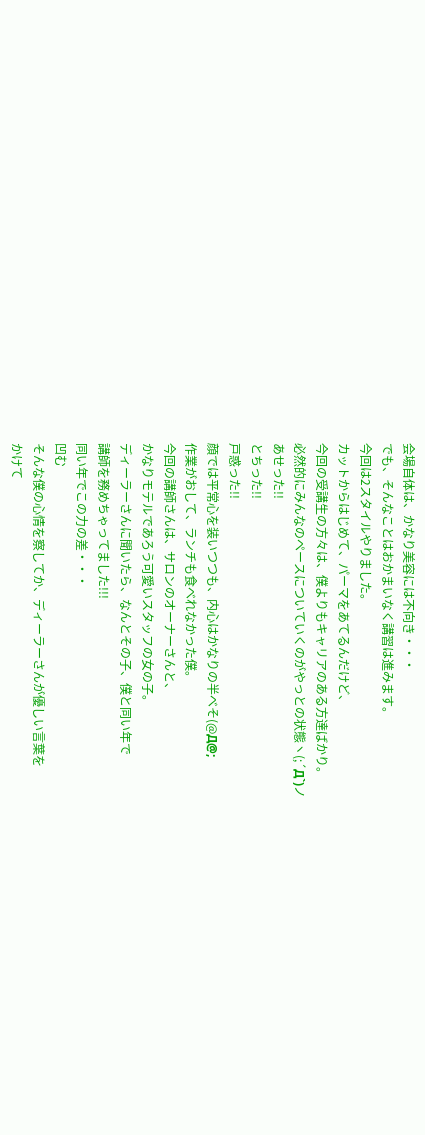会場自体は、かなり美容には不向き・・・
でも、そんなことはおかまいなく講習は進みます。
今回は2スタイルやりました。
カットからはじめて、パーマをあてるんだけど、
今回の受講生の方々は、僕よりもキャリアのある方達ばかり。
必然的にみんなのペースについていくのがやっとの状態ヽ(;´Д`)ノ
あせった!!
とちった!!
戸惑った!!
顔では平常心を装いつつも、内心はかなりの半べそ(@Д@;
作業がおして、ランチも食べれなかった僕。
今回の講師さんは、サロンのオーナーさんと、
かなりモテルであろう可愛いスタッフの女の子。
ディーラーさんに聞いたら、なんとその子、僕と同い年で
講師を務めちゃってました!!!
同い年でこの力の差・・・
凹む
そんな僕の心情を察してか、ディーラーさんが優しい言葉を
かけて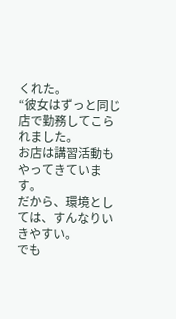くれた。
“彼女はずっと同じ店で勤務してこられました。
お店は講習活動もやってきています。
だから、環境としては、すんなりいきやすい。
でも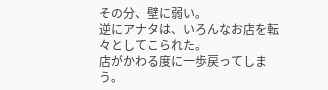その分、壁に弱い。
逆にアナタは、いろんなお店を転々としてこられた。
店がかわる度に一歩戻ってしまう。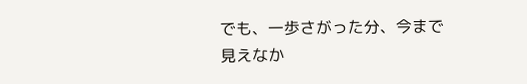でも、一歩さがった分、今まで見えなか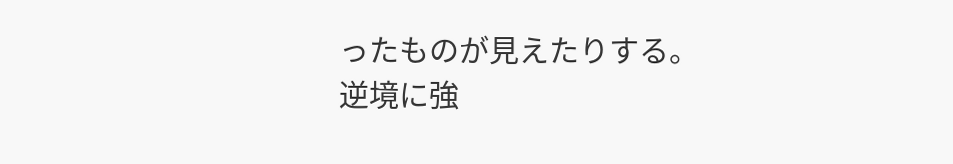ったものが見えたりする。
逆境に強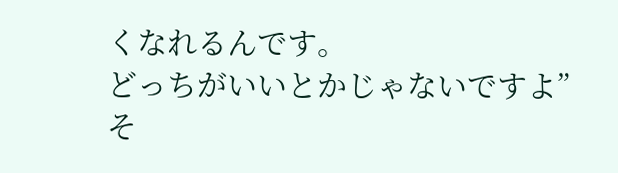くなれるんです。
どっちがいいとかじゃないですよ”
そ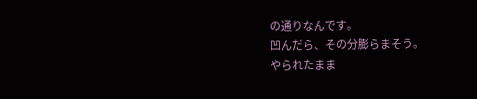の通りなんです。
凹んだら、その分膨らまそう。
やられたまま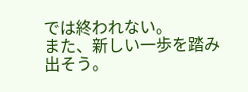では終われない。
また、新しい一歩を踏み出そう。